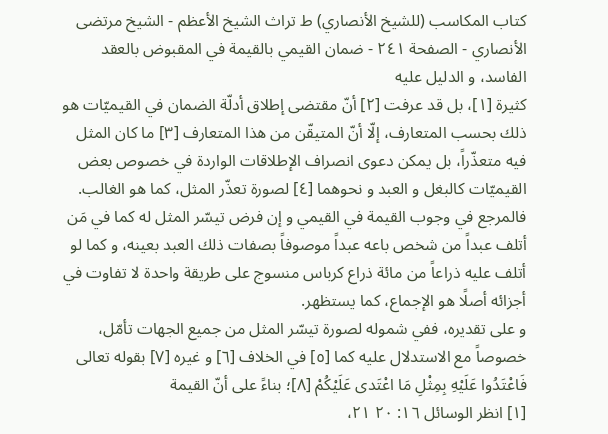كتاب المكاسب (للشيخ الأنصاري) ط تراث الشيخ الأعظم - الشيخ مرتضى الأنصاري - الصفحة ٢٤١ - ضمان القيمي بالقيمة في المقبوض بالعقد الفاسد، و الدليل عليه
كثيرة [١]، بل قد عرفت [٢] أنّ مقتضى إطلاق أدلّة الضمان في القيميّات هو ذلك بحسب المتعارف، إلّا أنّ المتيقّن من هذا المتعارف [٣] ما كان المثل فيه متعذّراً، بل يمكن دعوى انصراف الإطلاقات الواردة في خصوص بعض القيميّات كالبغل و العبد و نحوهما [٤] لصورة تعذّر المثل، كما هو الغالب.
فالمرجع في وجوب القيمة في القيمي و إن فرض تيسّر المثل له كما في مَن أتلف عبداً من شخص باعه عبداً موصوفاً بصفات ذلك العبد بعينه، و كما لو أتلف عليه ذراعاً من مائة ذراع كرباس منسوج على طريقة واحدة لا تفاوت في أجزائه أصلًا هو الإجماع، كما يستظهر.
و على تقديره، ففي شموله لصورة تيسّر المثل من جميع الجهات تأمّل، خصوصاً مع الاستدلال عليه كما [٥] في الخلاف [٦] و غيره [٧] بقوله تعالى فَاعْتَدُوا عَلَيْهِ بِمِثْلِ مَا اعْتَدى عَلَيْكُمْ [٨]؛ بناءً على أنّ القيمة
[١] انظر الوسائل ١٦: ٢٠ ٢١،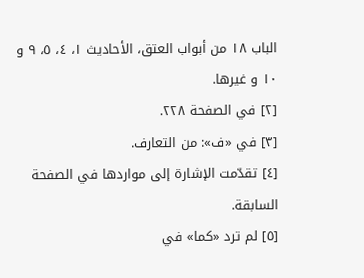الباب ١٨ من أبواب العتق، الأحاديث ١، ٤، ٥، ٩ و ١٠ و غيرها.
[٢] في الصفحة ٢٢٨.
[٣] في «ف»: من التعارف.
[٤] تقدّمت الإشارة إلى مواردها في الصفحة السابقة.
[٥] لم ترد «كما» في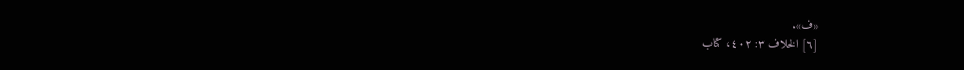«ف».
[٦] الخلاف ٣: ٤٠٢، كتاب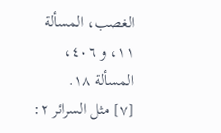الغصب، المسألة ١١، و ٤٠٦، المسألة ١٨.
[٧] مثل السرائر ٢: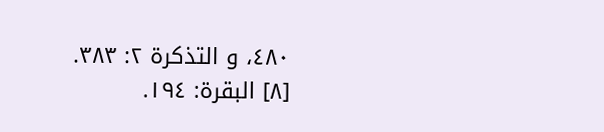٤٨٠، و التذكرة ٢: ٣٨٣.
[٨] البقرة: ١٩٤.